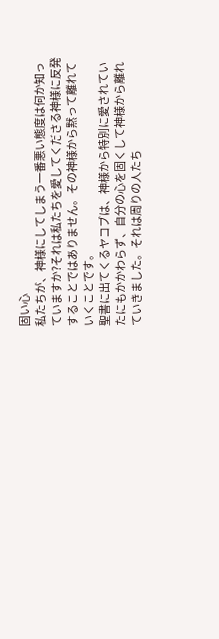固い心
私たちが、神様にしてしまう一番悪い態度は何か知っていますか?それは私たちを愛してくださる神様に反発することではありません。その神様から黙って離れていくことです。
聖書に出てくるヤコブは、神様から特別に愛されていたにもかかわらず、自分の心を固くして神様から離れていきました。それは周りの人たち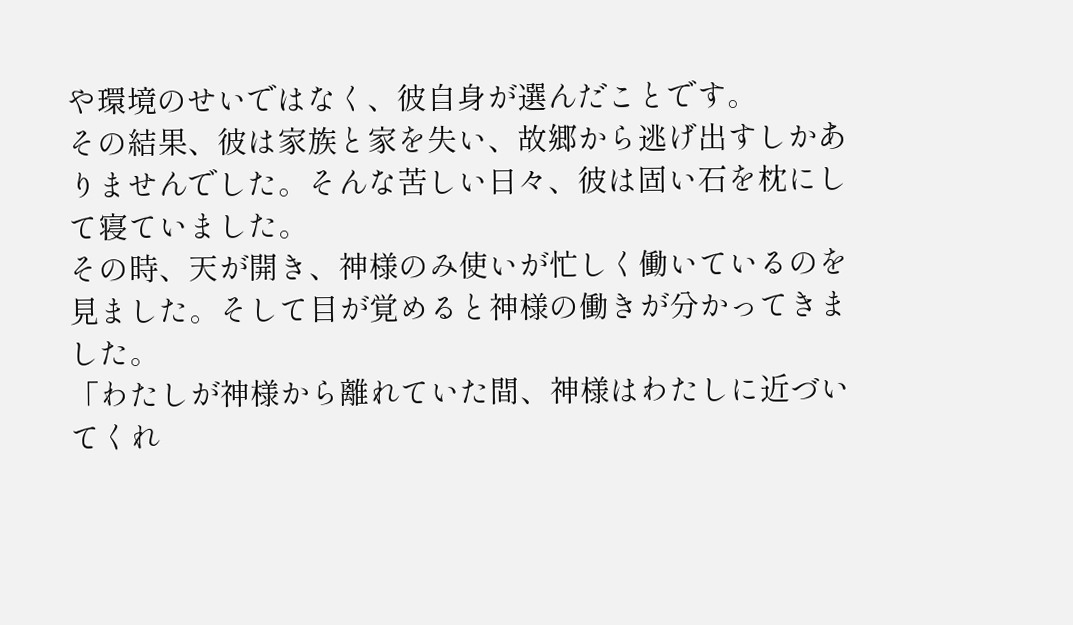や環境のせいではなく、彼自身が選んだことです。
その結果、彼は家族と家を失い、故郷から逃げ出すしかありませんでした。そんな苦しい日々、彼は固い石を枕にして寝ていました。
その時、天が開き、神様のみ使いが忙しく働いているのを見ました。そして目が覚めると神様の働きが分かってきました。
「わたしが神様から離れていた間、神様はわたしに近づいてくれ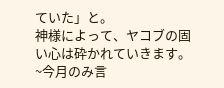ていた」と。
神様によって、ヤコブの固い心は砕かれていきます。
~今月のみ言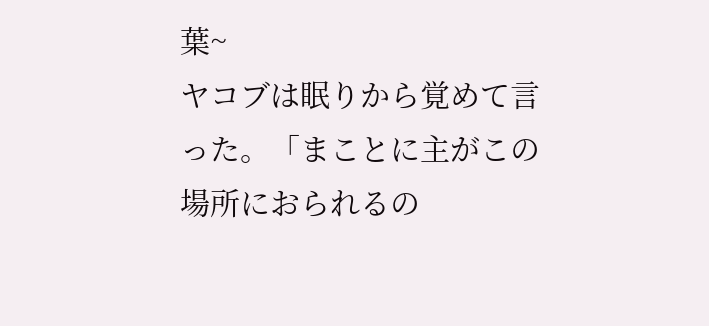葉~
ヤコブは眠りから覚めて言った。「まことに主がこの場所におられるの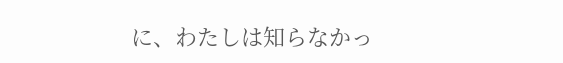に、わたしは知らなかっ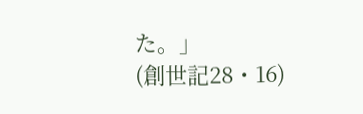た。」
(創世記28・16)